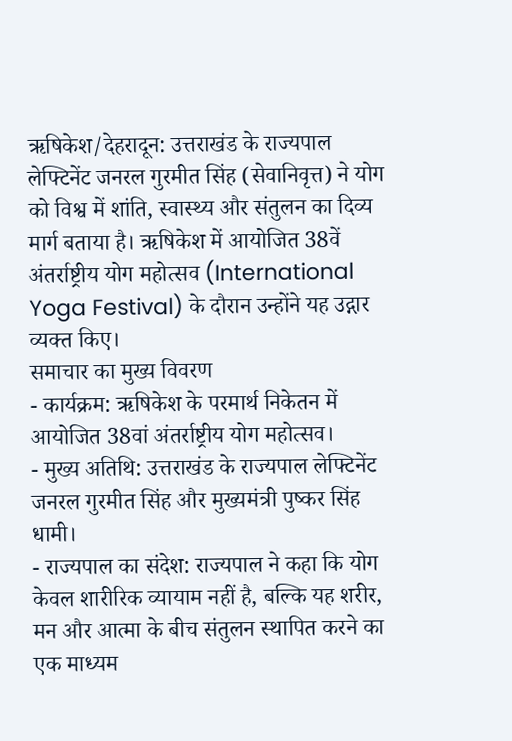ऋषिकेश/देहरादून: उत्तराखंड के राज्यपाल लेफ्टिनेंट जनरल गुरमीत सिंह (सेवानिवृत्त) ने योग को विश्व में शांति, स्वास्थ्य और संतुलन का दिव्य मार्ग बताया है। ऋषिकेश में आयोजित 38वें अंतर्राष्ट्रीय योग महोत्सव (International Yoga Festival) के दौरान उन्होंने यह उद्गार व्यक्त किए।
समाचार का मुख्य विवरण
- कार्यक्रम: ऋषिकेश के परमार्थ निकेतन में आयोजित 38वां अंतर्राष्ट्रीय योग महोत्सव।
- मुख्य अतिथि: उत्तराखंड के राज्यपाल लेफ्टिनेंट जनरल गुरमीत सिंह और मुख्यमंत्री पुष्कर सिंह धामी।
- राज्यपाल का संदेश: राज्यपाल ने कहा कि योग केवल शारीरिक व्यायाम नहीं है, बल्कि यह शरीर, मन और आत्मा के बीच संतुलन स्थापित करने का एक माध्यम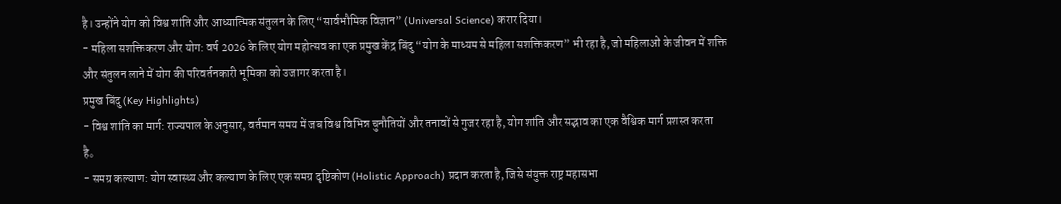है। उन्होंने योग को विश्व शांति और आध्यात्मिक संतुलन के लिए “सार्वभौमिक विज्ञान” (Universal Science) करार दिया।
- महिला सशक्तिकरण और योग: वर्ष 2026 के लिए योग महोत्सव का एक प्रमुख केंद्र बिंदु “योग के माध्यम से महिला सशक्तिकरण” भी रहा है, जो महिलाओं के जीवन में शक्ति और संतुलन लाने में योग की परिवर्तनकारी भूमिका को उजागर करता है।
प्रमुख बिंदु (Key Highlights)
- विश्व शांति का मार्ग: राज्यपाल के अनुसार, वर्तमान समय में जब विश्व विभिन्न चुनौतियों और तनावों से गुजर रहा है, योग शांति और सद्भाव का एक वैश्विक मार्ग प्रशस्त करता है。
- समग्र कल्याण: योग स्वास्थ्य और कल्याण के लिए एक समग्र दृष्टिकोण (Holistic Approach) प्रदान करता है, जिसे संयुक्त राष्ट्र महासभा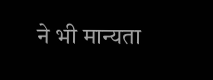ने भी मान्यता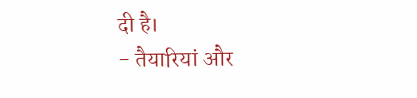दी है।
- तैयारियां और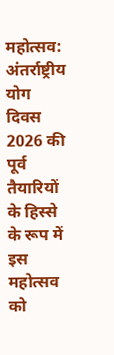महोत्सव: अंतर्राष्ट्रीय योग दिवस 2026 की पूर्व तैयारियों के हिस्से के रूप में इस महोत्सव को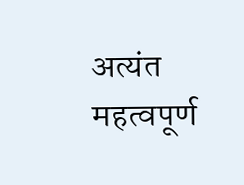अत्यंत महत्वपूर्ण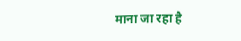माना जा रहा है